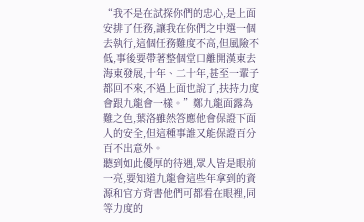“我不是在試探你們的忠心,是上面安排了任務,讓我在你們之中選一個去執行,這個任務難度不高,但風險不低,事後要帶著整個堂口離開漢東去海東發展,十年、二十年,甚至一輩子都回不來,不過上面也說了,扶持力度會跟九龍會一樣。”鄭九龍面露為難之色,葉洛雖然答應他會保證下面人的安全,但這種事誰又能保證百分百不出意外。
聽到如此優厚的待遇,眾人皆是眼前一亮,要知道九龍會這些年拿到的資源和官方背書他們可都看在眼裡,同等力度的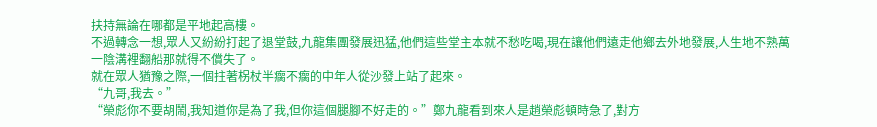扶持無論在哪都是平地起高樓。
不過轉念一想,眾人又紛紛打起了退堂鼓,九龍集團發展迅猛,他們這些堂主本就不愁吃喝,現在讓他們遠走他鄉去外地發展,人生地不熟萬一陰溝裡翻船那就得不償失了。
就在眾人猶豫之際,一個拄著柺杖半瘸不瘸的中年人從沙發上站了起來。
“九哥,我去。”
“榮彪你不要胡鬧,我知道你是為了我,但你這個腿腳不好走的。”鄭九龍看到來人是趙榮彪頓時急了,對方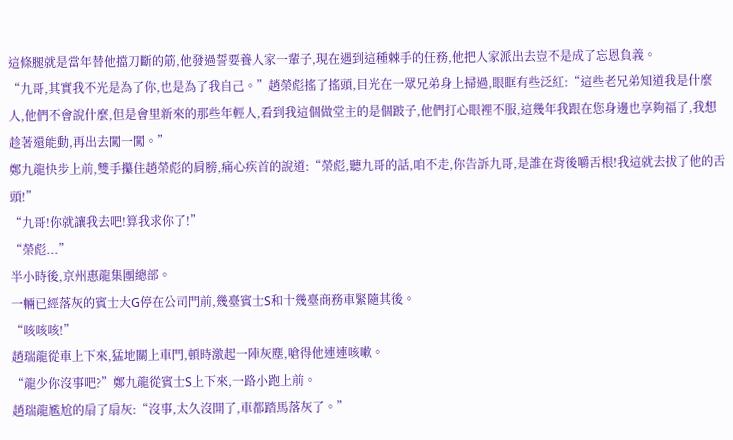這條腿就是當年替他擋刀斷的筋,他發過誓要養人家一輩子,現在遇到這種棘手的任務,他把人家派出去豈不是成了忘恩負義。
“九哥,其實我不光是為了你,也是為了我自己。”趙榮彪搖了搖頭,目光在一眾兄弟身上掃過,眼眶有些泛紅:“這些老兄弟知道我是什麼人,他們不會說什麼,但是會里新來的那些年輕人,看到我這個做堂主的是個跛子,他們打心眼裡不服,這幾年我跟在您身邊也享夠福了,我想趁著還能動,再出去闖一闖。”
鄭九龍快步上前,雙手攥住趙榮彪的肩膀,痛心疾首的說道:“榮彪,聽九哥的話,咱不走,你告訴九哥,是誰在背後嚼舌根!我這就去拔了他的舌頭!”
“九哥!你就讓我去吧!算我求你了!”
“榮彪...”
半小時後,京州惠龍集團總部。
一輛已經落灰的賓士大G停在公司門前,幾臺賓士S和十幾臺商務車緊隨其後。
“咳咳咳!”
趙瑞龍從車上下來,猛地關上車門,頓時激起一陣灰塵,嗆得他連連咳嗽。
“龍少你沒事吧?”鄭九龍從賓士S上下來,一路小跑上前。
趙瑞龍尷尬的扇了扇灰:“沒事,太久沒開了,車都踏馬落灰了。”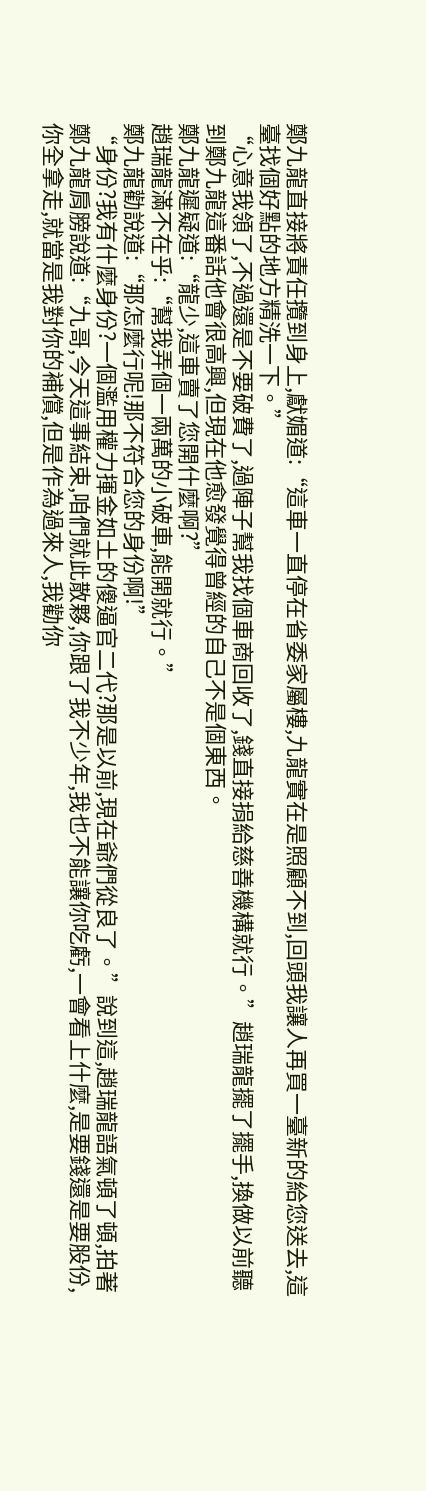鄭九龍直接將責任攬到身上,獻媚道:“這車一直停在省委家屬樓,九龍實在是照顧不到,回頭我讓人再買一臺新的給您送去,這臺找個好點的地方精洗一下。”
“心意我領了,不過還是不要破費了,過陣子幫我找個車商回收了,錢直接捐給慈善機構就行。”趙瑞龍擺了擺手,換做以前聽到鄭九龍這番話他會很高興,但現在他愈發覺得曾經的自己不是個東西。
鄭九龍遲疑道:“龍少,這車賣了您開什麼啊?”
趙瑞龍滿不在乎:“幫我弄個一兩萬的小破車,能開就行。”
鄭九龍勸說道:“那怎麼行呢!那不符合您的身份啊!”
“身份?我有什麼身份?一個濫用權力揮金如土的傻逼官二代?那是以前,現在爺們從良了。”說到這,趙瑞龍語氣頓了頓,拍著鄭九龍肩膀說道:“九哥,今天這事結束,咱們就此散夥,你跟了我不少年,我也不能讓你吃虧,一會看上什麼,是要錢還是要股份,你全拿走,就當是我對你的補償,但是作為過來人,我勸你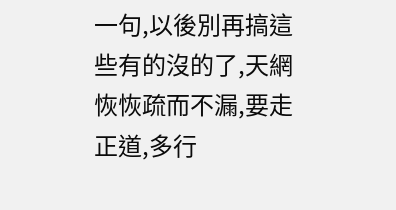一句,以後別再搞這些有的沒的了,天網恢恢疏而不漏,要走正道,多行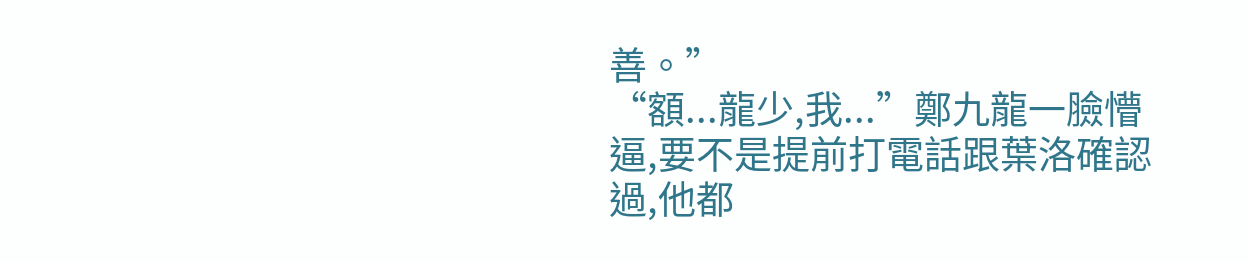善。”
“額...龍少,我...”鄭九龍一臉懵逼,要不是提前打電話跟葉洛確認過,他都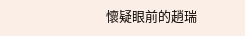懷疑眼前的趙瑞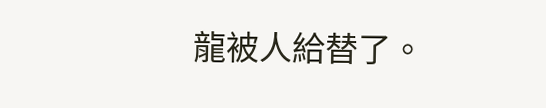龍被人給替了。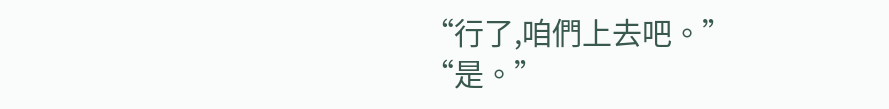“行了,咱們上去吧。”
“是。”